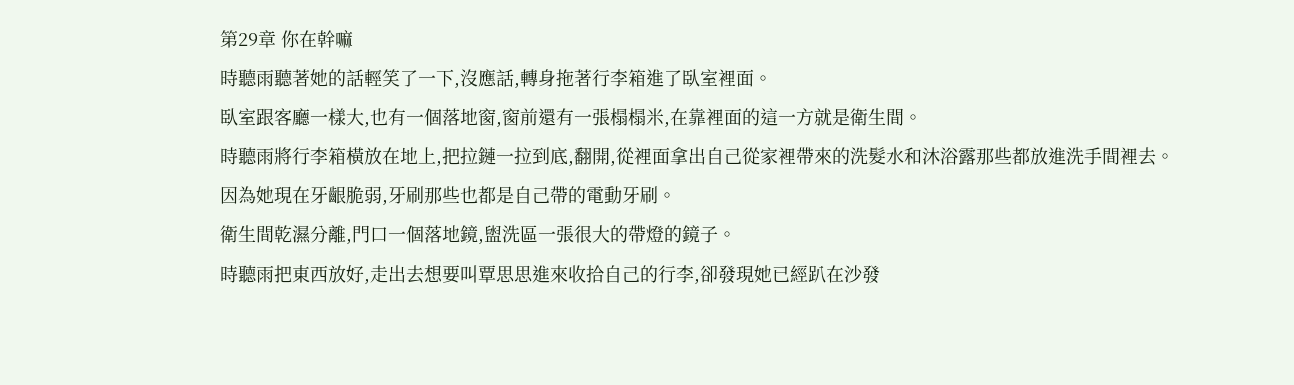第29章 你在幹嘛
時聽雨聽著她的話輕笑了一下,沒應話,轉身拖著行李箱進了臥室裡面。
臥室跟客廳一樣大,也有一個落地窗,窗前還有一張榻榻米,在靠裡面的這一方就是衛生間。
時聽雨將行李箱橫放在地上,把拉鏈一拉到底,翻開,從裡面拿出自己從家裡帶來的洗髮水和沐浴露那些都放進洗手間裡去。
因為她現在牙齦脆弱,牙刷那些也都是自己帶的電動牙刷。
衛生間乾濕分離,門口一個落地鏡,盥洗區一張很大的帶燈的鏡子。
時聽雨把東西放好,走出去想要叫覃思思進來收拾自己的行李,卻發現她已經趴在沙發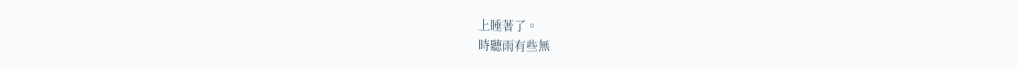上睡著了。
時聽雨有些無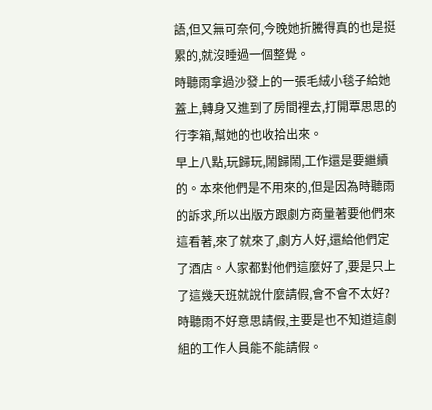語,但又無可奈何,今晚她折騰得真的也是挺累的,就沒睡過一個整覺。
時聽雨拿過沙發上的一張毛絨小毯子給她蓋上,轉身又進到了房間裡去,打開覃思思的行李箱,幫她的也收拾出來。
早上八點,玩歸玩,鬧歸鬧,工作還是要繼續的。本來他們是不用來的,但是因為時聽雨的訴求,所以出版方跟劇方商量著要他們來這看著,來了就來了,劇方人好,還給他們定了酒店。人家都對他們這麼好了,要是只上了這幾天班就說什麼請假,會不會不太好?
時聽雨不好意思請假,主要是也不知道這劇組的工作人員能不能請假。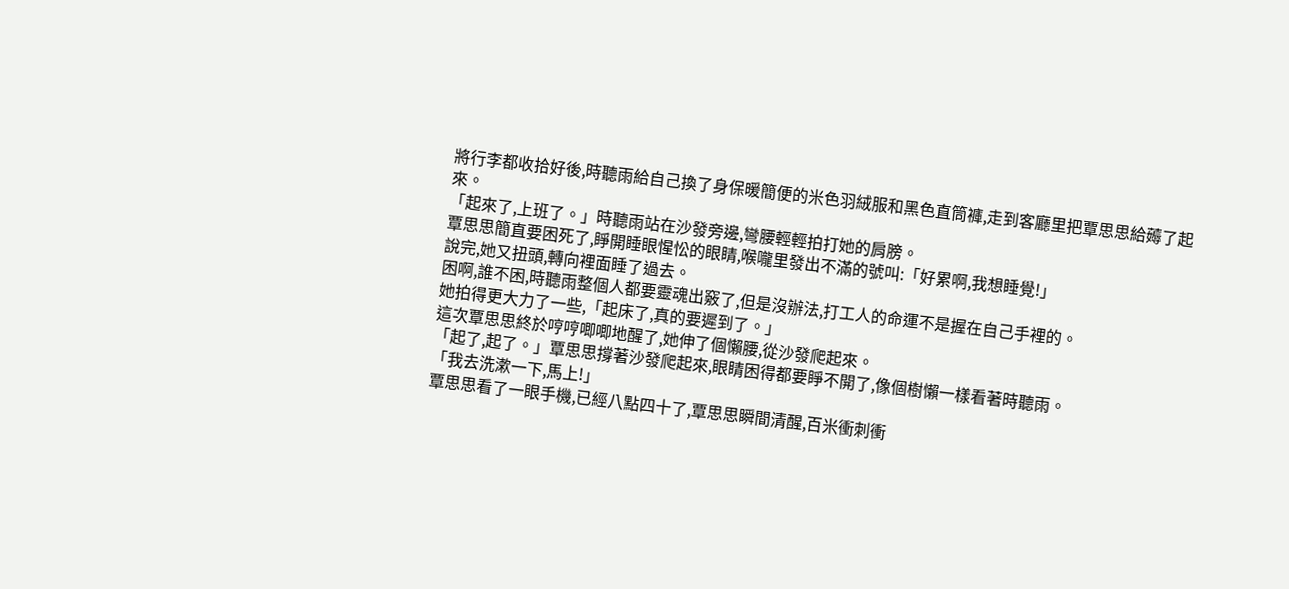將行李都收拾好後,時聽雨給自己換了身保暖簡便的米色羽絨服和黑色直筒褲,走到客廳里把覃思思給薅了起來。
「起來了,上班了。」時聽雨站在沙發旁邊,彎腰輕輕拍打她的肩膀。
覃思思簡直要困死了,睜開睡眼惺忪的眼睛,喉嚨里發出不滿的號叫:「好累啊,我想睡覺!」
說完,她又扭頭,轉向裡面睡了過去。
困啊,誰不困,時聽雨整個人都要靈魂出竅了,但是沒辦法,打工人的命運不是握在自己手裡的。
她拍得更大力了一些,「起床了,真的要遲到了。」
這次覃思思終於哼哼唧唧地醒了,她伸了個懶腰,從沙發爬起來。
「起了,起了。」覃思思撐著沙發爬起來,眼睛困得都要睜不開了,像個樹懶一樣看著時聽雨。
「我去洗漱一下,馬上!」
覃思思看了一眼手機,已經八點四十了,覃思思瞬間清醒,百米衝刺衝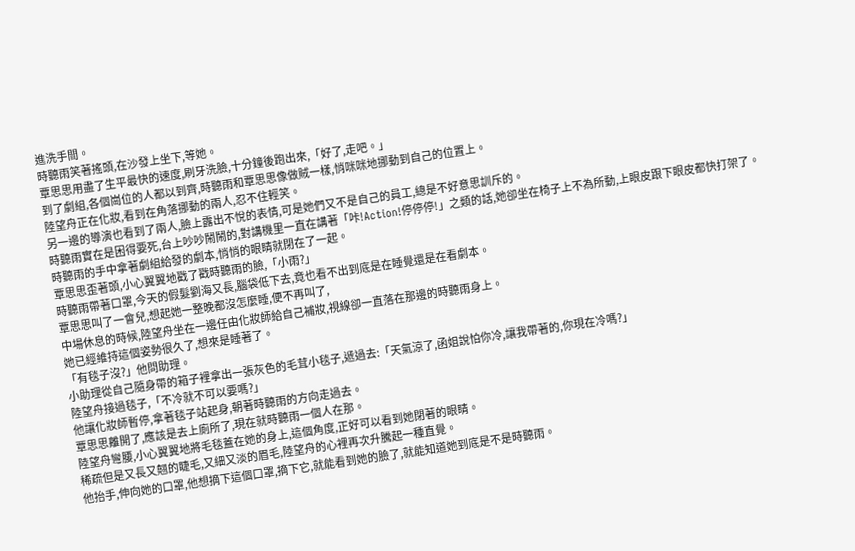進洗手間。
時聽雨笑著搖頭,在沙發上坐下,等她。
覃思思用盡了生平最快的速度,刷牙洗臉,十分鐘後跑出來,「好了,走吧。」
到了劇組,各個崗位的人都以到齊,時聽雨和覃思思像做賊一樣,悄咪咪地挪動到自己的位置上。
陸望舟正在化妝,看到在角落挪動的兩人,忍不住輕笑。
另一邊的導演也看到了兩人,臉上露出不悅的表情,可是她們又不是自己的員工,總是不好意思訓斥的。
時聽雨實在是困得要死,台上吵吵鬧鬧的,對講機里一直在講著「咔!Action!停停停!」之類的話,她卻坐在椅子上不為所動,上眼皮跟下眼皮都快打架了。
時聽雨的手中拿著劇組給發的劇本,悄悄的眼睛就閉在了一起。
覃思思歪著頭,小心翼翼地戳了戳時聽雨的臉,「小雨?」
時聽雨帶著口罩,今天的假髮劉海又長,腦袋低下去,竟也看不出到底是在睡覺還是在看劇本。
覃思思叫了一會兒,想起她一整晚都沒怎麼睡,便不再叫了,
中場休息的時候,陸望舟坐在一邊任由化妝師給自己補妝,視線卻一直落在那邊的時聽雨身上。
她已經維持這個姿勢很久了,想來是睡著了。
「有毯子沒?」他問助理。
小助理從自己隨身帶的箱子裡拿出一張灰色的毛茸小毯子,遞過去:「天氣涼了,函姐說怕你冷,讓我帶著的,你現在冷嗎?」
陸望舟接過毯子,「不冷就不可以要嗎?」
他讓化妝師暫停,拿著毯子站起身,朝著時聽雨的方向走過去。
覃思思離開了,應該是去上廁所了,現在就時聽雨一個人在那。
陸望舟彎腰,小心翼翼地將毛毯蓋在她的身上,這個角度,正好可以看到她閉著的眼睛。
稀疏但是又長又翹的睫毛,又細又淡的眉毛,陸望舟的心裡再次升騰起一種直覺。
他抬手,伸向她的口罩,他想摘下這個口罩,摘下它,就能看到她的臉了,就能知道她到底是不是時聽雨。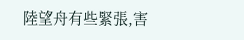陸望舟有些緊張,害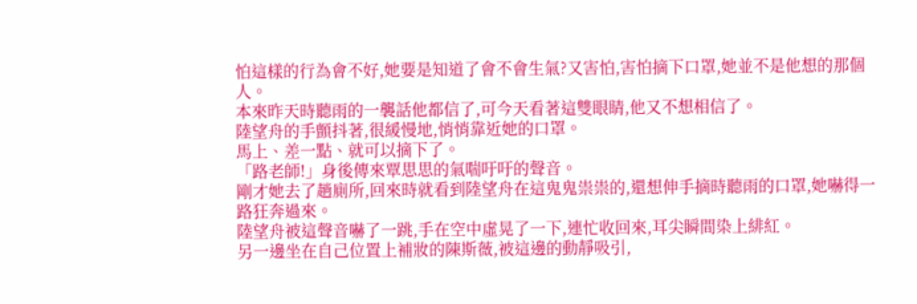怕這樣的行為會不好,她要是知道了會不會生氣?又害怕,害怕摘下口罩,她並不是他想的那個人。
本來昨天時聽雨的一襲話他都信了,可今天看著這雙眼睛,他又不想相信了。
陸望舟的手顫抖著,很緩慢地,悄悄靠近她的口罩。
馬上、差一點、就可以摘下了。
「路老師!」身後傳來覃思思的氣喘吁吁的聲音。
剛才她去了趟廁所,回來時就看到陸望舟在這鬼鬼祟祟的,還想伸手摘時聽雨的口罩,她嚇得一路狂奔過來。
陸望舟被這聲音嚇了一跳,手在空中虛晃了一下,連忙收回來,耳尖瞬間染上緋紅。
另一邊坐在自己位置上補妝的陳斯薇,被這邊的動靜吸引,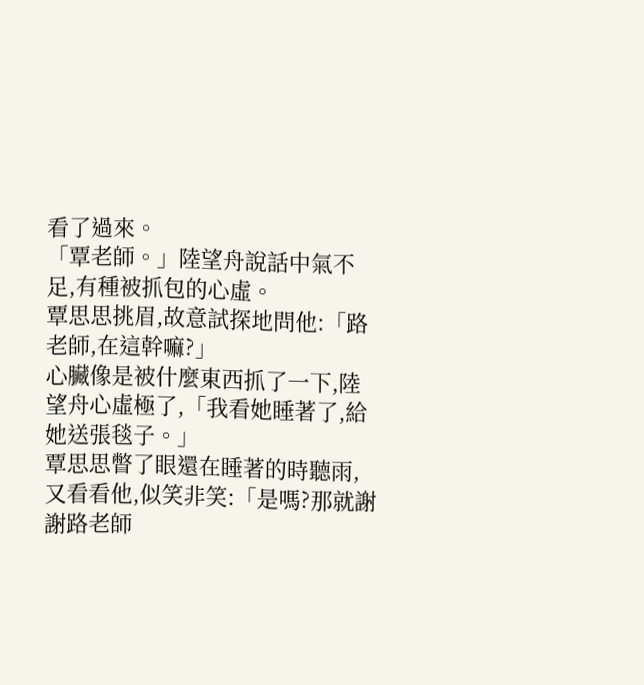看了過來。
「覃老師。」陸望舟說話中氣不足,有種被抓包的心虛。
覃思思挑眉,故意試探地問他:「路老師,在這幹嘛?」
心臟像是被什麼東西抓了一下,陸望舟心虛極了,「我看她睡著了,給她送張毯子。」
覃思思瞥了眼還在睡著的時聽雨,又看看他,似笑非笑:「是嗎?那就謝謝路老師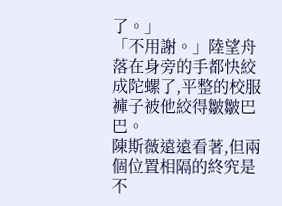了。」
「不用謝。」陸望舟落在身旁的手都快絞成陀螺了,平整的校服褲子被他絞得皺皺巴巴。
陳斯薇遠遠看著,但兩個位置相隔的終究是不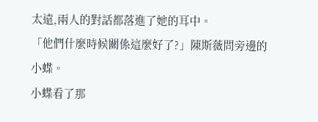太遠,兩人的對話都落進了她的耳中。
「他們什麼時候關係這麼好了?」陳斯薇問旁邊的小蝶。
小蝶看了那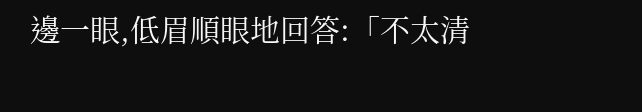邊一眼,低眉順眼地回答:「不太清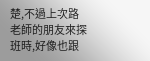楚,不過上次路老師的朋友來探班時,好像也跟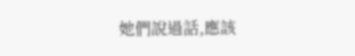她們說過話,應該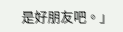是好朋友吧。」